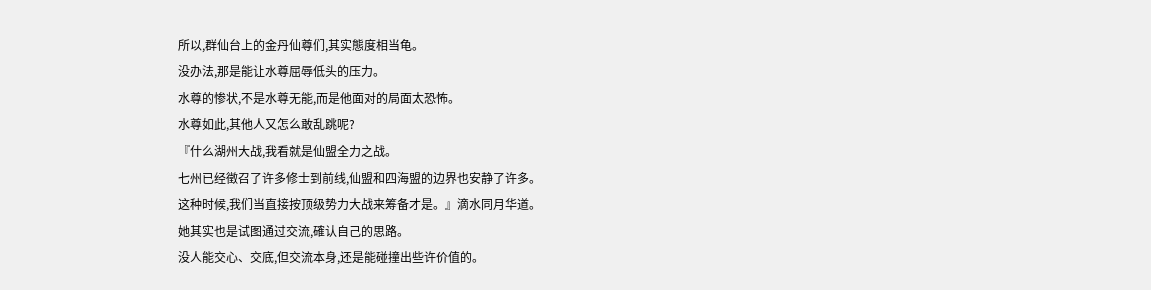所以,群仙台上的金丹仙尊们,其实態度相当龟。
没办法,那是能让水尊屈辱低头的压力。
水尊的惨状,不是水尊无能,而是他面对的局面太恐怖。
水尊如此,其他人又怎么敢乱跳呢?
『什么湖州大战,我看就是仙盟全力之战。
七州已经徵召了许多修士到前线,仙盟和四海盟的边界也安静了许多。
这种时候,我们当直接按顶级势力大战来筹备才是。』滴水同月华道。
她其实也是试图通过交流,確认自己的思路。
没人能交心、交底,但交流本身,还是能碰撞出些许价值的。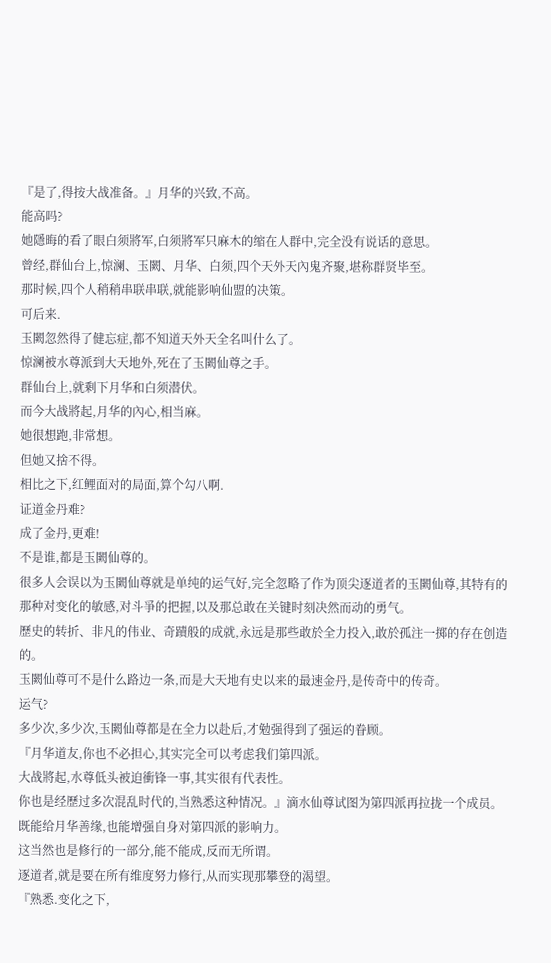『是了,得按大战准备。』月华的兴致,不高。
能高吗?
她隱晦的看了眼白须將军,白须將军只麻木的缩在人群中,完全没有说话的意思。
曾经,群仙台上,惊澜、玉闕、月华、白须,四个天外天內鬼齐聚,堪称群贤毕至。
那时候,四个人稍稍串联串联,就能影响仙盟的决策。
可后来.
玉闕忽然得了健忘症,都不知道天外天全名叫什么了。
惊澜被水尊派到大天地外,死在了玉闕仙尊之手。
群仙台上,就剩下月华和白须潜伏。
而今大战將起,月华的內心,相当麻。
她很想跑,非常想。
但她又捨不得。
相比之下,红鲤面对的局面,算个勾八啊.
证道金丹难?
成了金丹,更难!
不是谁,都是玉闕仙尊的。
很多人会误以为玉闕仙尊就是单纯的运气好,完全忽略了作为顶尖逐道者的玉闕仙尊,其特有的那种对变化的敏感,对斗爭的把握,以及那总敢在关键时刻决然而动的勇气。
歷史的转折、非凡的伟业、奇蹟般的成就,永远是那些敢於全力投入,敢於孤注一掷的存在创造的。
玉闕仙尊可不是什么路边一条,而是大天地有史以来的最速金丹,是传奇中的传奇。
运气?
多少次,多少次,玉闕仙尊都是在全力以赴后,才勉强得到了强运的眷顾。
『月华道友,你也不必担心,其实完全可以考虑我们第四派。
大战將起,水尊低头被迫衝锋一事,其实很有代表性。
你也是经歷过多次混乱时代的,当熟悉这种情况。』滴水仙尊试图为第四派再拉拢一个成员。
既能给月华善缘,也能增强自身对第四派的影响力。
这当然也是修行的一部分,能不能成,反而无所谓。
逐道者,就是要在所有维度努力修行,从而实现那攀登的渴望。
『熟悉.变化之下,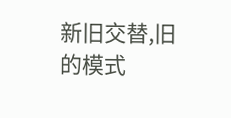新旧交替,旧的模式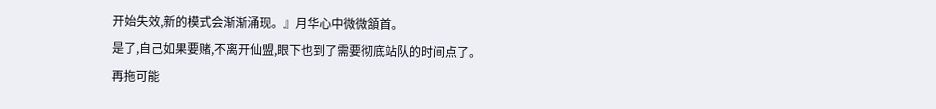开始失效,新的模式会渐渐涌现。』月华心中微微頷首。
是了,自己如果要赌,不离开仙盟,眼下也到了需要彻底站队的时间点了。
再拖可能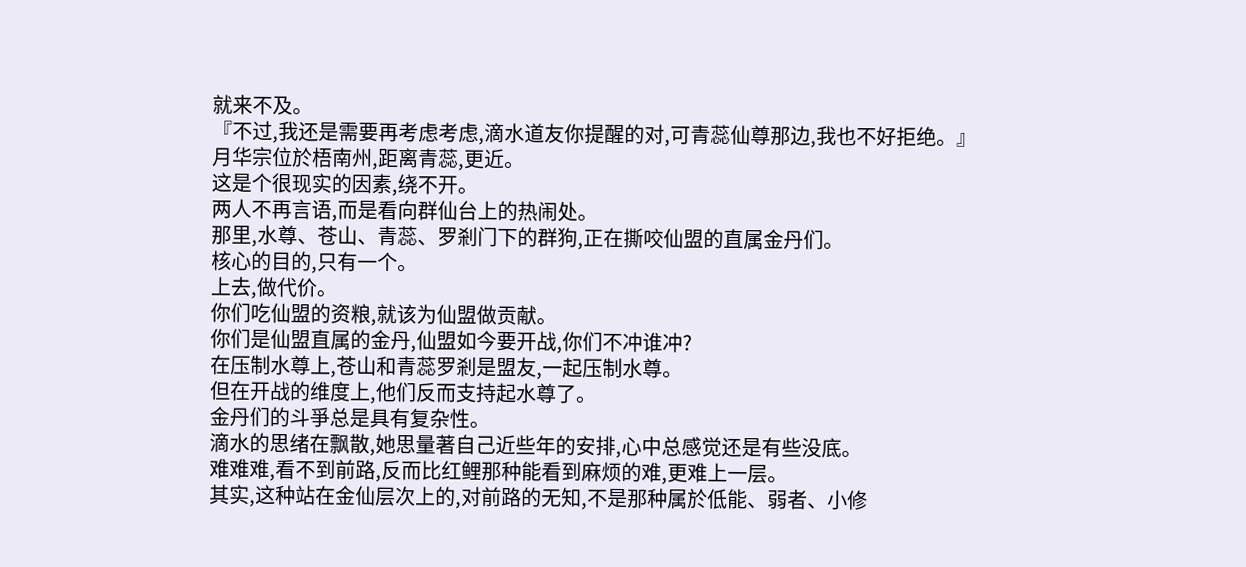就来不及。
『不过,我还是需要再考虑考虑,滴水道友你提醒的对,可青蕊仙尊那边,我也不好拒绝。』
月华宗位於梧南州,距离青蕊,更近。
这是个很现实的因素,绕不开。
两人不再言语,而是看向群仙台上的热闹处。
那里,水尊、苍山、青蕊、罗剎门下的群狗,正在撕咬仙盟的直属金丹们。
核心的目的,只有一个。
上去,做代价。
你们吃仙盟的资粮,就该为仙盟做贡献。
你们是仙盟直属的金丹,仙盟如今要开战,你们不冲谁冲?
在压制水尊上,苍山和青蕊罗剎是盟友,一起压制水尊。
但在开战的维度上,他们反而支持起水尊了。
金丹们的斗爭总是具有复杂性。
滴水的思绪在飘散,她思量著自己近些年的安排,心中总感觉还是有些没底。
难难难,看不到前路,反而比红鲤那种能看到麻烦的难,更难上一层。
其实,这种站在金仙层次上的,对前路的无知,不是那种属於低能、弱者、小修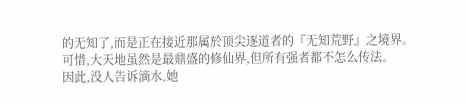的无知了,而是正在接近那属於顶尖逐道者的『无知荒野』之境界。
可惜,大天地虽然是最鼎盛的修仙界,但所有强者都不怎么传法。
因此,没人告诉滴水,她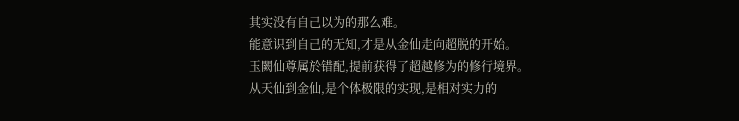其实没有自己以为的那么难。
能意识到自己的无知,才是从金仙走向超脱的开始。
玉闕仙尊属於错配,提前获得了超越修为的修行境界。
从天仙到金仙,是个体极限的实现,是相对实力的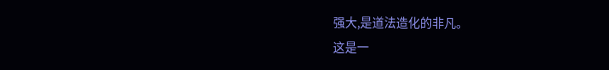强大,是道法造化的非凡。
这是一